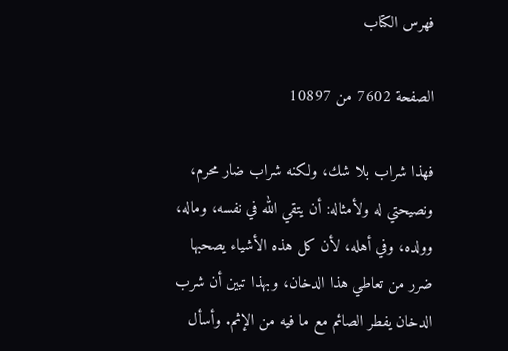فهرس الكتاب

الصفحة 7602 من 10897

فهذا شراب بلا شك، ولكنه شراب ضار محرم، ونصيحتي له ولأمثاله: أن يتقي الله في نفسه، وماله، وولده، وفي أهله، لأن كل هذه الأشياء يصحبها ضرر من تعاطي هذا الدخان، وبهذا تبين أن شرب الدخان يفطر الصائم مع ما فيه من الإثم. وأسأل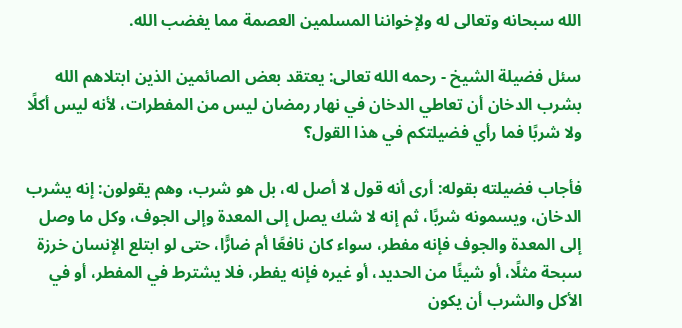الله سبحانه وتعالى له ولإخواننا المسلمين العصمة مما يغضب الله.

سئل فضيلة الشيخ - رحمه الله تعالى: يعتقد بعض الصائمين الذين ابتلاهم الله بشرب الدخان أن تعاطي الدخان في نهار رمضان ليس من المفطرات، لأنه ليس أكلًا ولا شربًا فما رأي فضيلتكم في هذا القول؟

فأجاب فضيلته بقوله: أرى أنه قول لا أصل له، بل هو شرب، وهم يقولون: إنه يشرب الدخان، ويسمونه شربًا، ثم إنه لا شك يصل إلى المعدة وإلى الجوف، وكل ما وصل إلى المعدة والجوف فإنه مفطر، سواء كان نافعًا أم ضارًّا، حتى لو ابتلع الإنسان خرزة سبحة مثلًا، أو شيئًا من الحديد، أو غيره فإنه يفطر، فلا يشترط في المفطر، أو في الأكل والشرب أن يكون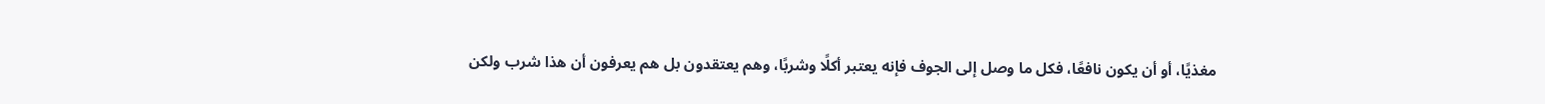مغذيًا، أو أن يكون نافعًا، فكل ما وصل إلى الجوف فإنه يعتبر أكلًا وشربًا، وهم يعتقدون بل هم يعرفون أن هذا شرب ولكن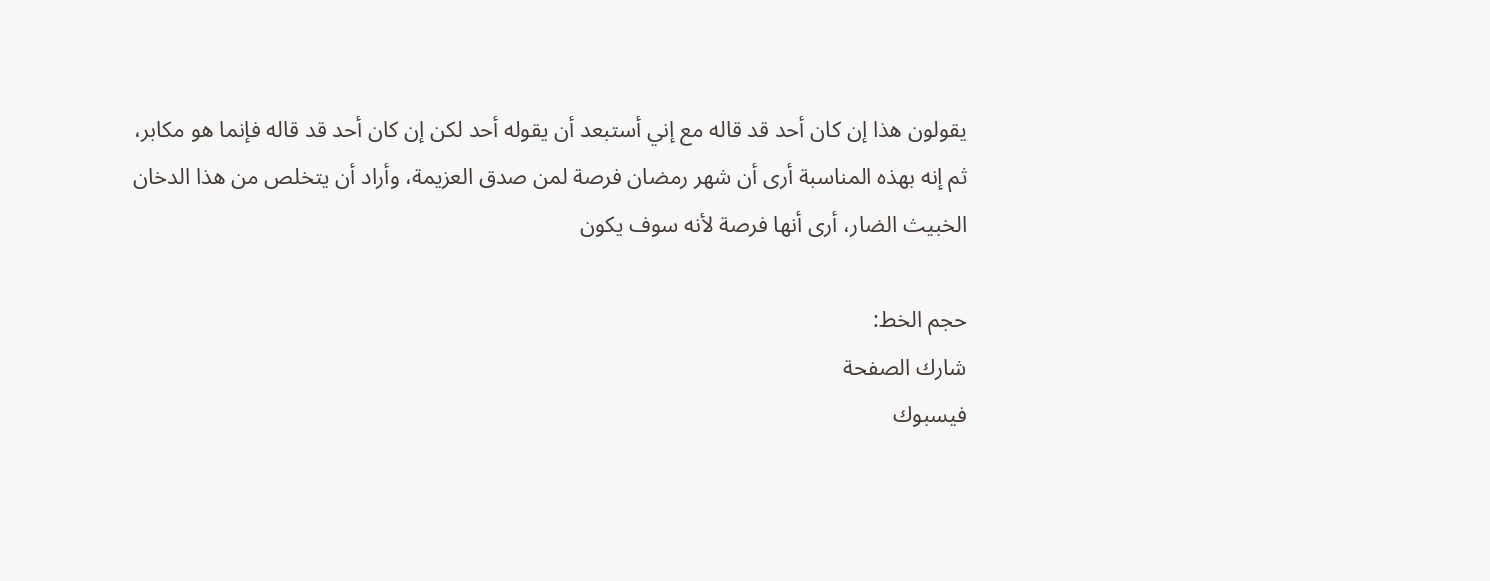يقولون هذا إن كان أحد قد قاله مع إني أستبعد أن يقوله أحد لكن إن كان أحد قد قاله فإنما هو مكابر، ثم إنه بهذه المناسبة أرى أن شهر رمضان فرصة لمن صدق العزيمة، وأراد أن يتخلص من هذا الدخان الخبيث الضار، أرى أنها فرصة لأنه سوف يكون

حجم الخط:
شارك الصفحة
فيسبوك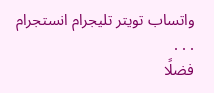واتساب تويتر تليجرام انستجرام
. . .
فضلًا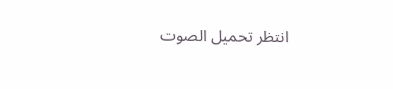انتظر تحميل الصوت